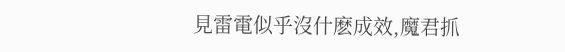見雷電似乎沒什麽成效,魔君抓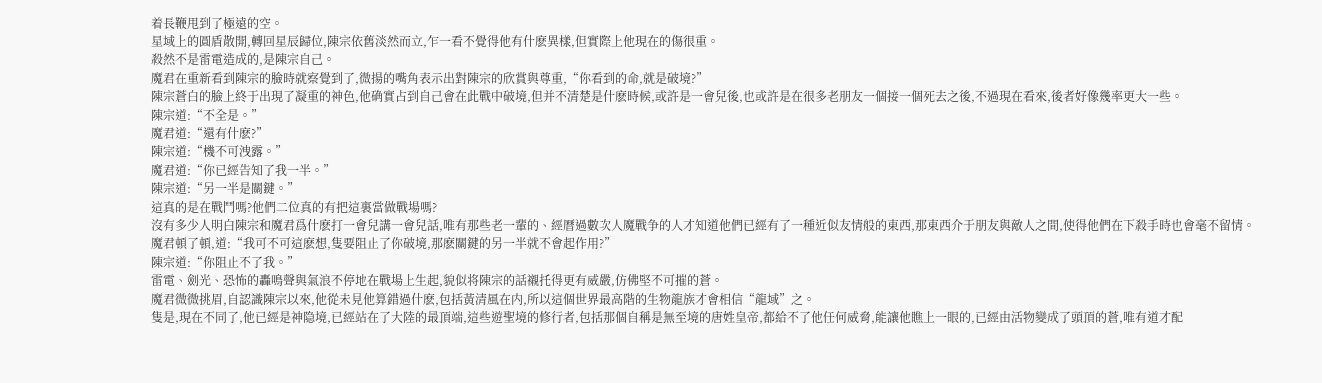着長鞭甩到了極遠的空。
星域上的圓盾散開,轉回星辰歸位,陳宗依舊淡然而立,乍一看不覺得他有什麽異樣,但實際上他現在的傷很重。
殺然不是雷電造成的,是陳宗自己。
魔君在重新看到陳宗的臉時就察覺到了,微揚的嘴角表示出對陳宗的欣賞與尊重,“你看到的命,就是破境?”
陳宗蒼白的臉上終于出現了凝重的神色,他确實占到自己會在此戰中破境,但并不清楚是什麽時候,或許是一會兒後,也或許是在很多老朋友一個接一個死去之後,不過現在看來,後者好像幾率更大一些。
陳宗道:“不全是。”
魔君道:“還有什麽?”
陳宗道:“機不可洩露。”
魔君道:“你已經告知了我一半。”
陳宗道:“另一半是關鍵。”
這真的是在戰鬥嗎?他們二位真的有把這裏當做戰場嗎?
沒有多少人明白陳宗和魔君爲什麽打一會兒講一會兒話,唯有那些老一輩的、經曆過數次人魔戰争的人才知道他們已經有了一種近似友情般的東西,那東西介于朋友與敵人之間,使得他們在下殺手時也會毫不留情。
魔君頓了頓,道:“我可不可這麽想,隻要阻止了你破境,那麽關鍵的另一半就不會起作用?”
陳宗道:“你阻止不了我。”
雷電、劍光、恐怖的轟鳴聲與氣浪不停地在戰場上生起,貌似将陳宗的話襯托得更有威嚴,仿佛堅不可摧的蒼。
魔君微微挑眉,自認識陳宗以來,他從未見他算錯過什麽,包括黃清風在内,所以這個世界最高階的生物龍族才會相信“龍域”之。
隻是,現在不同了,他已經是神隐境,已經站在了大陸的最頂端,這些遊聖境的修行者,包括那個自稱是無至境的唐姓皇帝,都給不了他任何威脅,能讓他瞧上一眼的,已經由活物變成了頭頂的蒼,唯有道才配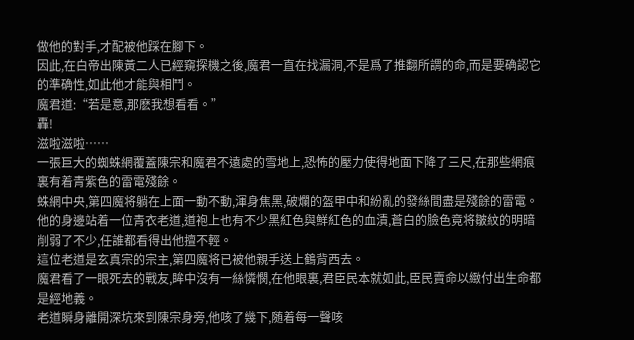做他的對手,才配被他踩在腳下。
因此,在白帝出陳黃二人已經窺探機之後,魔君一直在找漏洞,不是爲了推翻所謂的命,而是要确認它的準确性,如此他才能與相鬥。
魔君道:“若是意,那麽我想看看。”
轟!
滋啦滋啦……
一張巨大的蜘蛛網覆蓋陳宗和魔君不遠處的雪地上,恐怖的壓力使得地面下降了三尺,在那些網痕裏有着青紫色的雷電殘餘。
蛛網中央,第四魔将躺在上面一動不動,渾身焦黑,破爛的盔甲中和紛亂的發絲間盡是殘餘的雷電。
他的身邊站着一位青衣老道,道袍上也有不少黑紅色與鮮紅色的血漬,蒼白的臉色竟将皺紋的明暗削弱了不少,任誰都看得出他擅不輕。
這位老道是玄真宗的宗主,第四魔将已被他親手送上鶴背西去。
魔君看了一眼死去的戰友,眸中沒有一絲憐憫,在他眼裏,君臣民本就如此,臣民賣命以緻付出生命都是經地義。
老道瞬身離開深坑來到陳宗身旁,他咳了幾下,随着每一聲咳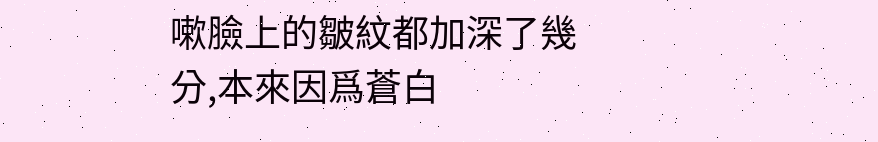嗽臉上的皺紋都加深了幾分,本來因爲蒼白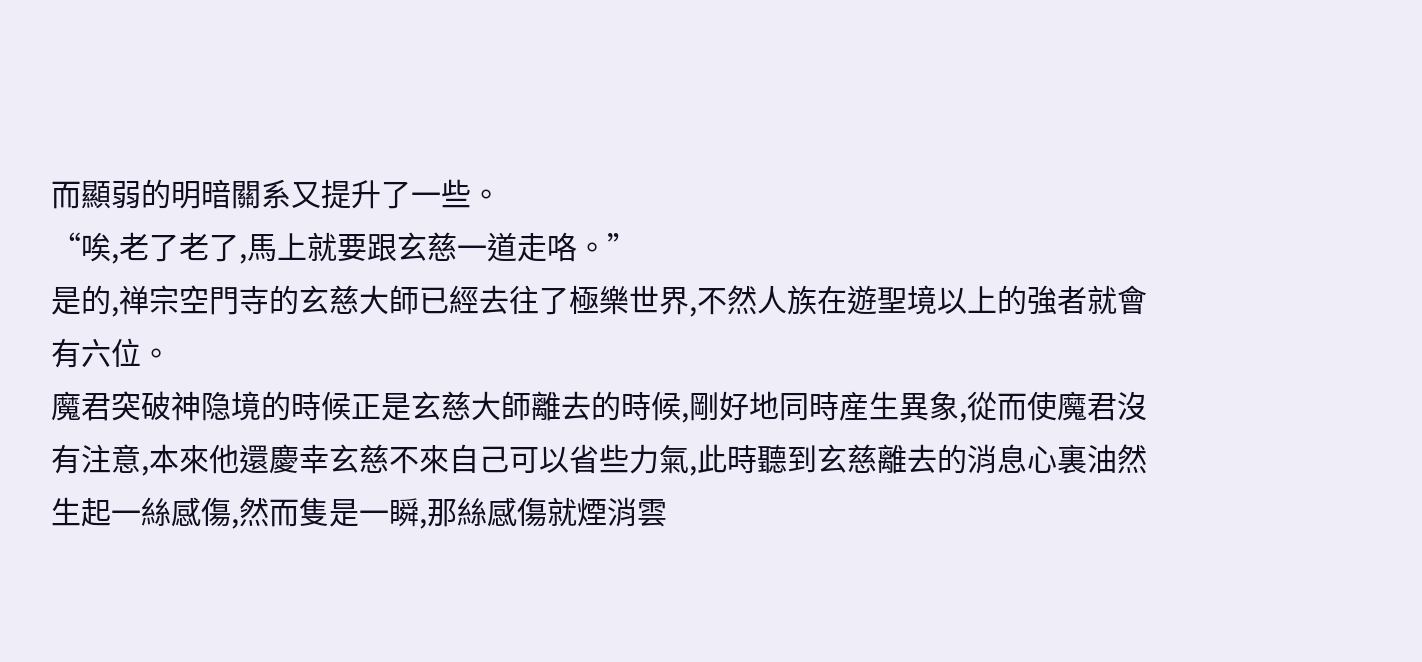而顯弱的明暗關系又提升了一些。
“唉,老了老了,馬上就要跟玄慈一道走咯。”
是的,禅宗空門寺的玄慈大師已經去往了極樂世界,不然人族在遊聖境以上的強者就會有六位。
魔君突破神隐境的時候正是玄慈大師離去的時候,剛好地同時産生異象,從而使魔君沒有注意,本來他還慶幸玄慈不來自己可以省些力氣,此時聽到玄慈離去的消息心裏油然生起一絲感傷,然而隻是一瞬,那絲感傷就煙消雲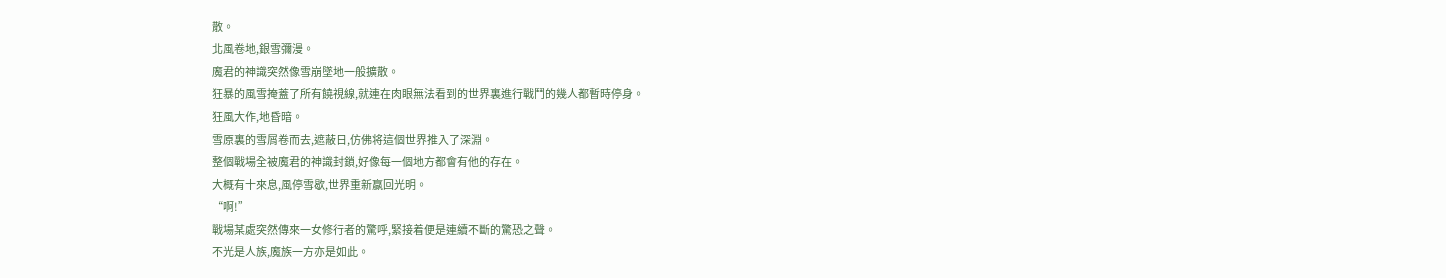散。
北風卷地,銀雪彌漫。
魔君的神識突然像雪崩墜地一般擴散。
狂暴的風雪掩蓋了所有饒視線,就連在肉眼無法看到的世界裏進行戰鬥的幾人都暫時停身。
狂風大作,地昏暗。
雪原裏的雪屑卷而去,遮蔽日,仿佛将這個世界推入了深淵。
整個戰場全被魔君的神識封鎖,好像每一個地方都會有他的存在。
大概有十來息,風停雪歇,世界重新赢回光明。
“啊!”
戰場某處突然傳來一女修行者的驚呼,緊接着便是連續不斷的驚恐之聲。
不光是人族,魔族一方亦是如此。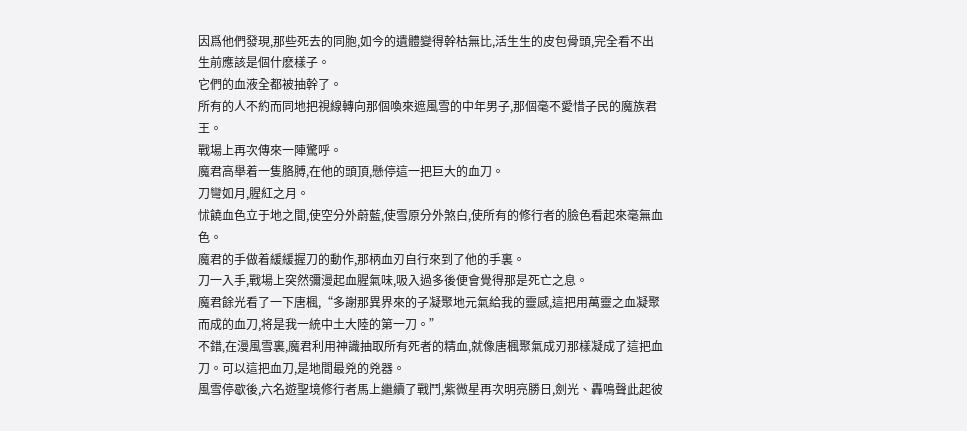因爲他們發現,那些死去的同胞,如今的遺體變得幹枯無比,活生生的皮包骨頭,完全看不出生前應該是個什麽樣子。
它們的血液全都被抽幹了。
所有的人不約而同地把視線轉向那個喚來遮風雪的中年男子,那個毫不愛惜子民的魔族君王。
戰場上再次傳來一陣驚呼。
魔君高舉着一隻胳膊,在他的頭頂,懸停這一把巨大的血刀。
刀彎如月,腥紅之月。
怵饒血色立于地之間,使空分外蔚藍,使雪原分外煞白,使所有的修行者的臉色看起來毫無血色。
魔君的手做着緩緩握刀的動作,那柄血刃自行來到了他的手裏。
刀一入手,戰場上突然彌漫起血腥氣味,吸入過多後便會覺得那是死亡之息。
魔君餘光看了一下唐楓,“多謝那異界來的子凝聚地元氣給我的靈感,這把用萬靈之血凝聚而成的血刀,将是我一統中土大陸的第一刀。”
不錯,在漫風雪裏,魔君利用神識抽取所有死者的精血,就像唐楓聚氣成刃那樣凝成了這把血刀。可以這把血刀,是地間最兇的兇器。
風雪停歇後,六名遊聖境修行者馬上繼續了戰鬥,紫微星再次明亮勝日,劍光、轟鳴聲此起彼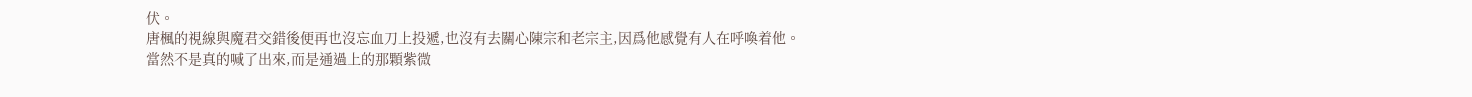伏。
唐楓的視線與魔君交錯後便再也沒忘血刀上投遞,也沒有去關心陳宗和老宗主,因爲他感覺有人在呼喚着他。
當然不是真的喊了出來,而是通過上的那顆紫微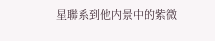星聯系到他内景中的紫微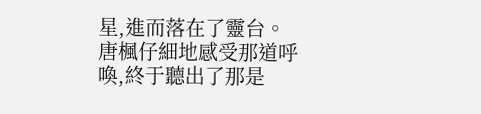星,進而落在了靈台。
唐楓仔細地感受那道呼喚,終于聽出了那是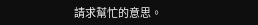請求幫忙的意思。